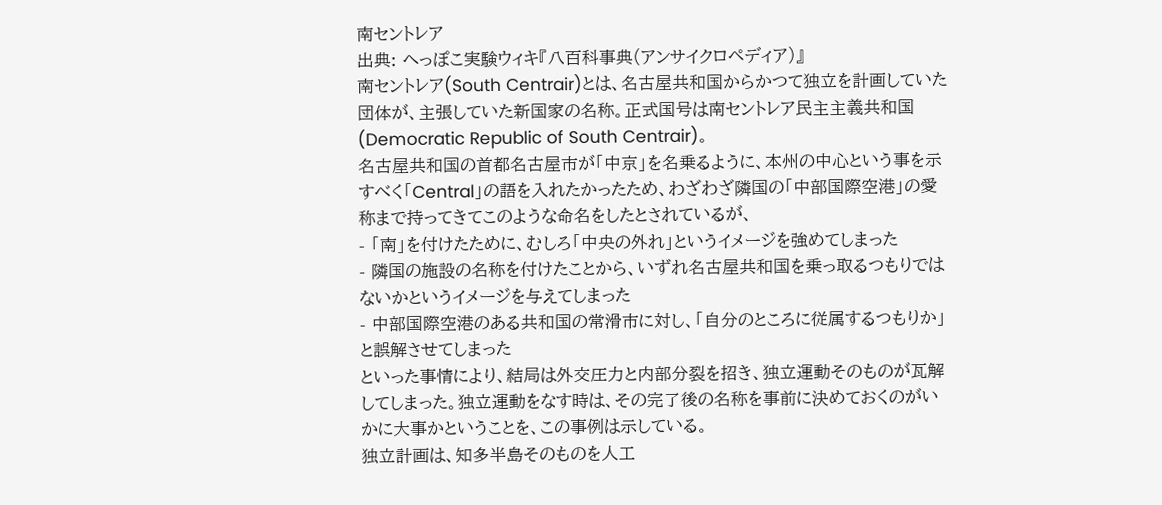南セントレア
出典: へっぽこ実験ウィキ『八百科事典(アンサイクロペディア)』
南セントレア(South Centrair)とは、名古屋共和国からかつて独立を計画していた団体が、主張していた新国家の名称。正式国号は南セントレア民主主義共和国(Democratic Republic of South Centrair)。
名古屋共和国の首都名古屋市が「中京」を名乗るように、本州の中心という事を示すべく「Central」の語を入れたかったため、わざわざ隣国の「中部国際空港」の愛称まで持ってきてこのような命名をしたとされているが、
- 「南」を付けたために、むしろ「中央の外れ」というイメージを強めてしまった
- 隣国の施設の名称を付けたことから、いずれ名古屋共和国を乗っ取るつもりではないかというイメージを与えてしまった
- 中部国際空港のある共和国の常滑市に対し、「自分のところに従属するつもりか」と誤解させてしまった
といった事情により、結局は外交圧力と内部分裂を招き、独立運動そのものが瓦解してしまった。独立運動をなす時は、その完了後の名称を事前に決めておくのがいかに大事かということを、この事例は示している。
独立計画は、知多半島そのものを人工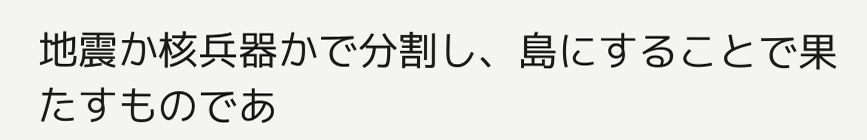地震か核兵器かで分割し、島にすることで果たすものであ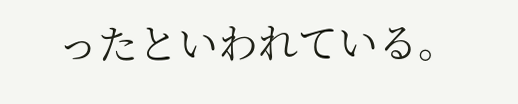ったといわれている。